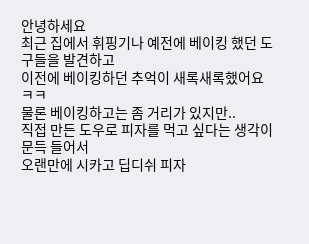안녕하세요
최근 집에서 휘핑기나 예전에 베이킹 했던 도구들을 발견하고
이전에 베이킹하던 추억이 새록새록했어요 ㅋㅋ
물론 베이킹하고는 좀 거리가 있지만..
직접 만든 도우로 피자를 먹고 싶다는 생각이 문득 들어서
오랜만에 시카고 딥디쉬 피자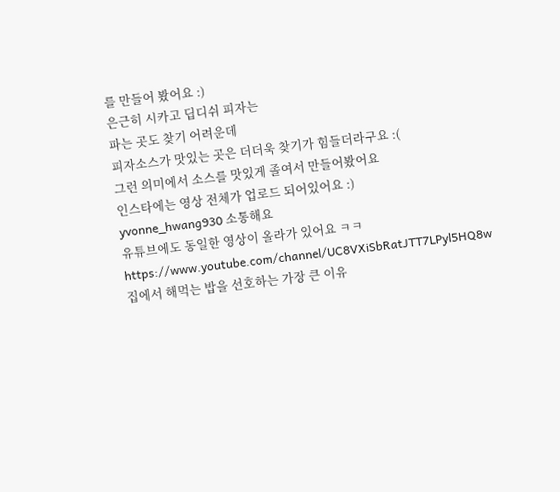를 만들어 봤어요 :)
은근히 시카고 딥디쉬 피자는
파는 곳도 찾기 어려운데
피자소스가 맛있는 곳은 더더욱 찾기가 힘들더라구요 :(
그런 의미에서 소스를 맛있게 졸여서 만들어봤어요
인스타에는 영상 전체가 업로드 되어있어요 :)
yvonne_hwang930 소통해요
유튜브에도 동일한 영상이 올라가 있어요 ㅋㅋ
https://www.youtube.com/channel/UC8VXiSbRatJTT7LPyl5HQ8w
집에서 해먹는 밥을 선호하는 가장 큰 이유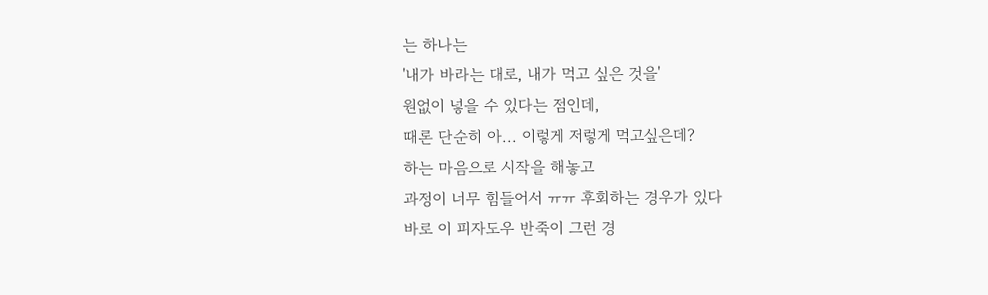는 하나는
'내가 바라는 대로, 내가 먹고 싶은 것을'
원없이 넣을 수 있다는 점인데,
때론 단순히 아... 이렇게 저렇게 먹고싶은데?
하는 마음으로 시작을 해놓고
과정이 너무 힘들어서 ㅠㅠ 후회하는 경우가 있다
바로 이 피자도우 반죽이 그런 경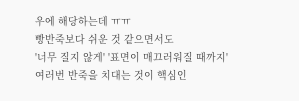우에 해당하는데 ㅠㅠ
빵반죽보다 쉬운 것 같으면서도
'너무 질지 않게' '표면이 매끄러워질 때까지'
여러번 반죽을 치대는 것이 핵심인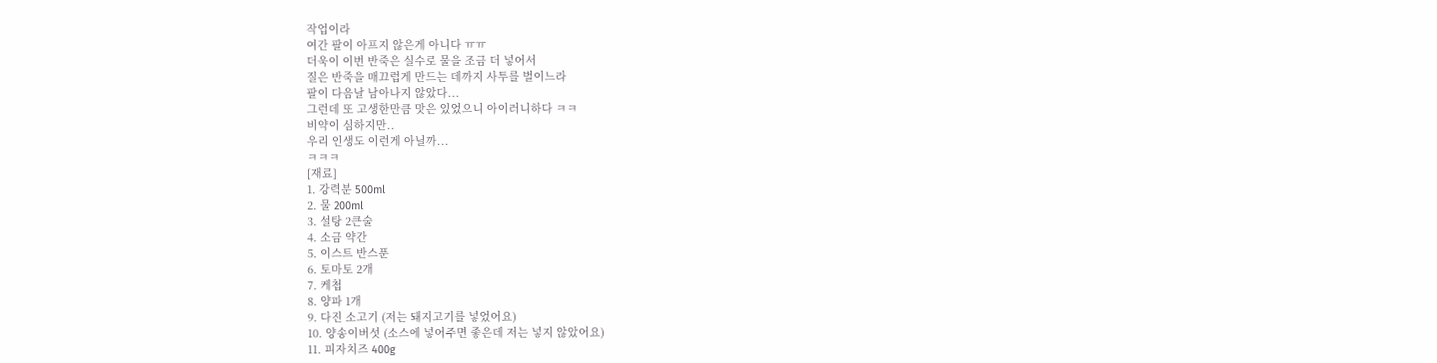작업이라
여간 팔이 아프지 않은게 아니다 ㅠㅠ
더욱이 이번 반죽은 실수로 물을 조금 더 넣어서
질은 반죽을 매끄럽게 만드는 데까지 사투를 벌이느라
팔이 다음날 남아나지 않았다...
그런데 또 고생한만큼 맛은 있었으니 아이러니하다 ㅋㅋ
비약이 심하지만..
우리 인생도 이런게 아닐까...
ㅋㅋㅋ
[재료]
1. 강력분 500ml
2. 물 200ml
3. 설탕 2큰술
4. 소금 약간
5. 이스트 반스푼
6. 토마토 2개
7. 케첩
8. 양파 1개
9. 다진 소고기 (저는 돼지고기를 넣었어요)
10. 양송이버섯 (소스에 넣어주면 좋은데 저는 넣지 않았어요)
11. 피자치즈 400g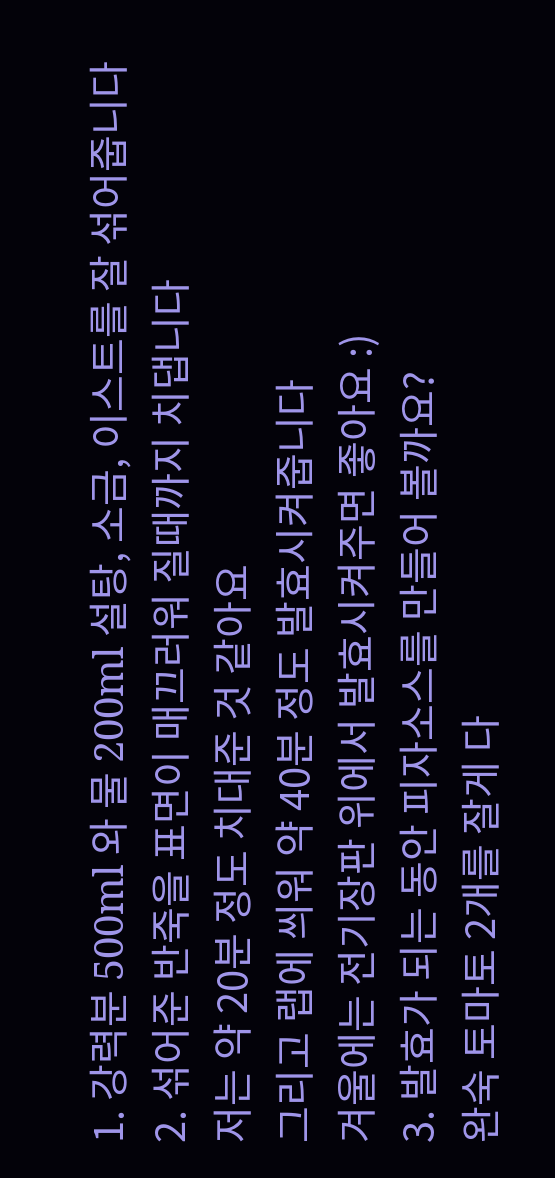1. 강력분 500ml 와 물 200ml 설탕, 소금, 이스트를 잘 섞어줍니다
2. 섞어준 반죽을 표면이 매끄러워 질때까지 치댑니다
저는 약 20분 정도 치대준 것 같아요
그리고 랩에 씌워 약 40분 정도 발효시켜줍니다
겨울에는 전기장판 위에서 발효시켜주면 좋아요 :)
3. 발효가 되는 동안 피자소스를 만들어 볼까요?
완숙 토마토 2개를 잘게 다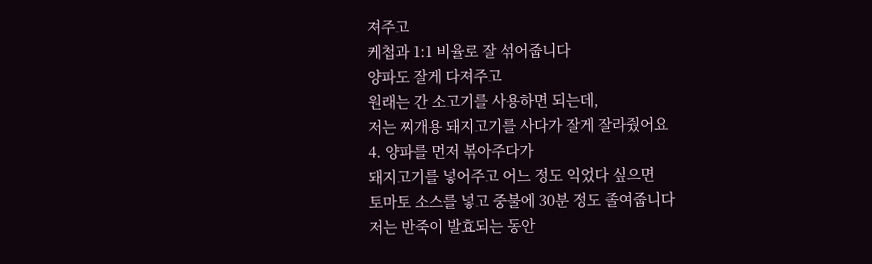져주고
케첩과 1:1 비율로 잘 섞어줍니다
양파도 잘게 다져주고
원래는 간 소고기를 사용하면 되는데,
저는 찌개용 돼지고기를 사다가 잘게 잘라줬어요
4. 양파를 먼저 볶아주다가
돼지고기를 넣어주고 어느 정도 익었다 싶으면
토마토 소스를 넣고 중불에 30분 정도 졸여줍니다
저는 반죽이 발효되는 동안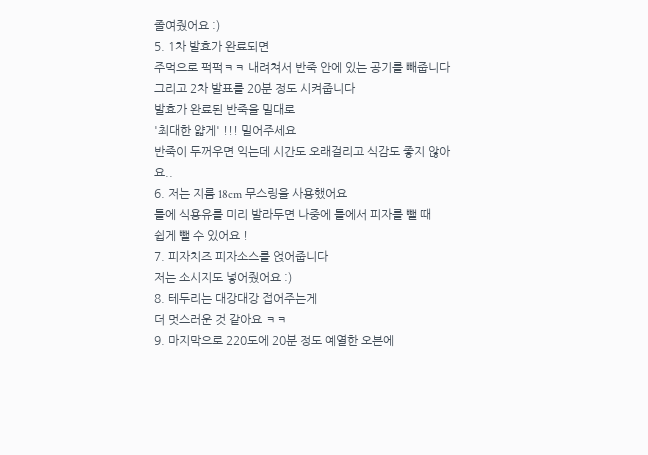졸여줬어요 :)
5. 1차 발효가 완료되면
주먹으로 퍽퍽ㅋㅋ 내려쳐서 반죽 안에 있는 공기를 빼줍니다
그리고 2차 발표를 20분 정도 시켜줍니다
발효가 완료된 반죽을 밀대로
'최대한 얇게' !!! 밀어주세요
반죽이 두꺼우면 익는데 시간도 오래걸리고 식감도 좋지 않아요..
6. 저는 지름 18cm 무스링을 사용했어요
틀에 식용유를 미리 발라두면 나중에 틀에서 피자를 뺄 때
쉽게 뺄 수 있어요 !
7. 피자치즈 피자소스를 얹어줍니다
저는 소시지도 넣어줬어요 :)
8. 테두리는 대강대강 접어주는게
더 멋스러운 것 같아요 ㅋㅋ
9. 마지막으로 220도에 20분 정도 예열한 오븐에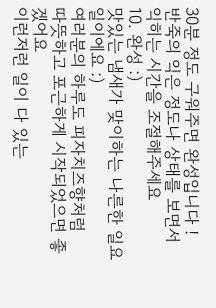30분 정도 구워주면 완성입니다 !
반죽의 익은 정도나 상태를 보면서
익히는 시간을 조절해주세요
10. 완성 :)
맛있는 냄새가 맞이하는 나른한 일요일이에요 :)
여러분의 하루도 피자치즈향처럼
따뜻하고 포근하게 시작되었으면 좋겠어요
이런저런 일이 다 있는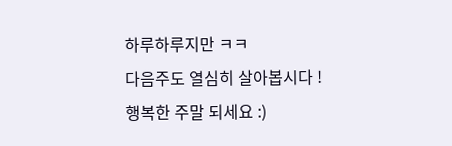하루하루지만 ㅋㅋ
다음주도 열심히 살아봅시다 !
행복한 주말 되세요 :)